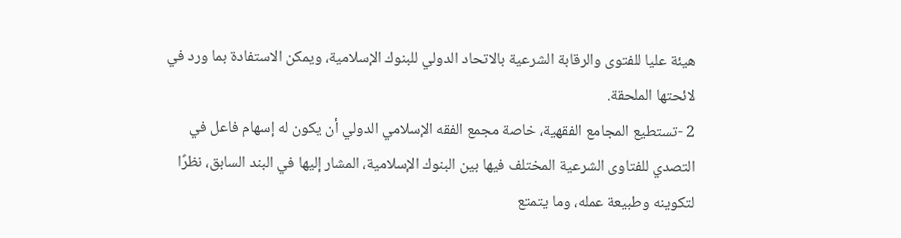هيئة عليا للفتوى والرقابة الشرعية بالاتحاد الدولي للبنوك الإسلامية، ويمكن الاستفادة بما ورد في لائحتها الملحقة.
2 -تستطيع المجامع الفقهية، خاصة مجمع الفقه الإسلامي الدولي أن يكون له إسهام فاعل في التصدي للفتاوى الشرعية المختلف فيها بين البنوك الإسلامية، المشار إليها في البند السابق، نظرًا لتكوينه وطبيعة عمله، وما يتمتع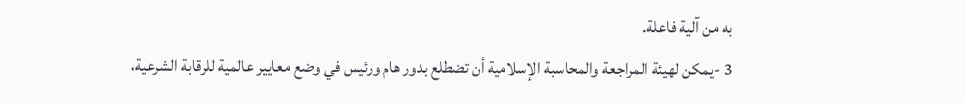به من آلية فاعلة.
3 -يمكن لهيئة المراجعة والمحاسبة الإسلامية أن تضطلع بدور هام ورئيس في وضع معايير عالمية للرقابة الشرعية،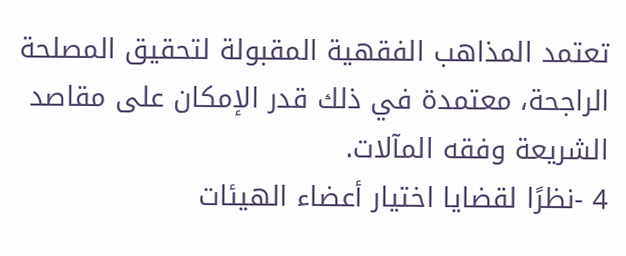تعتمد المذاهب الفقهية المقبولة لتحقيق المصلحة الراجحة، معتمدة في ذلك قدر الإمكان على مقاصد الشريعة وفقه المآلات.
4 -نظرًا لقضايا اختيار أعضاء الهيئات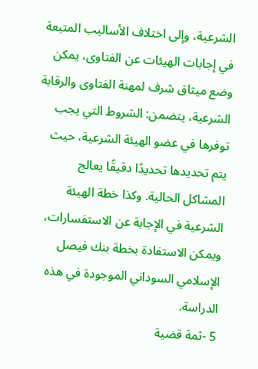الشرعية، وإلى اختلاف الأساليب المتبعة في إجابات الهيئات عن الفتاوى، يمكن وضع ميثاق شرف لمهنة الفتاوى والرقابة الشرعية، يتضمن: الشروط التي يجب توفرها في عضو الهيئة الشرعية، حيث يتم تحديدها تحديدًا دقيقًا يعالج المشاكل الحالية. وكذا خطة الهيئة الشرعية في الإجابة عن الاستفسارات، ويمكن الاستفادة بخطة بنك فيصل الإسلامي السوداني الموجودة في هذه الدراسة.
5 -ثمة قضية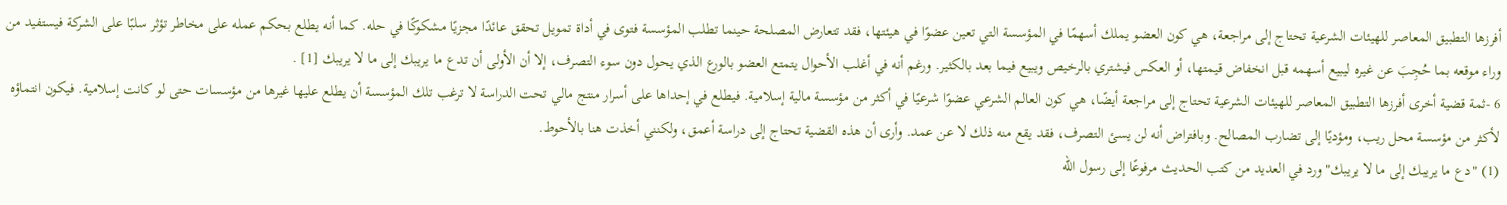أفرزها التطبيق المعاصر للهيئات الشرعية تحتاج إلى مراجعة، هي كون العضو يملك أسهمًا في المؤسسة التي تعين عضوًا في هيئتها، فقد تتعارض المصلحة حينما تطلب المؤسسة فتوى في أداة تمويل تحقق عائدًا مجزيًا مشكوكًا في حله. كما أنه يطلع بحكم عمله على مخاطر تؤثر سلبًا على الشركة فيستفيد من وراء موقعه بما حُجِبَ عن غيره ليبيع أسهمه قبل انخفاض قيمتها، أو العكس فيشتري بالرخيص ويبيع فيما بعد بالكثير. ورغم أنه في أغلب الأحوال يتمتع العضو بالورع الذي يحول دون سوء التصرف، إلا أن الأولى أن تدع ما يريبك إلى ما لا يريبك [1] .
6 -ثمة قضية أخرى أفرزها التطبيق المعاصر للهيئات الشرعية تحتاج إلى مراجعة أيضًا، هي كون العالم الشرعي عضوًا شرعيًا في أكثر من مؤسسة مالية إسلامية. فيطلع في إحداها على أسرار منتج مالي تحت الدراسة لا ترغب تلك المؤسسة أن يطلع عليها غيرها من مؤسسات حتى لو كانت إسلامية. فيكون انتماؤه لأكثر من مؤسسة محل ريب، ومؤديًا إلى تضارب المصالح. وبافتراض أنه لن يسئ التصرف، فقد يقع منه ذلك لا عن عمد. وأرى أن هذه القضية تحتاج إلى دراسة أعمق، ولكنني أخذت هنا بالأحوط.
(1) "دع ما يريبك إلى ما لا يريبك"ورد في العديد من كتب الحديث مرفوعًا إلى رسول الله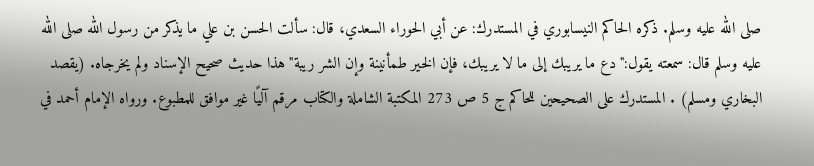صلى الله عليه وسلم. ذكره الحاكم النيسابوري في المستدرك: عن أبي الحوراء السعدي، قال: سألت الحسن بن علي ما يذكر من رسول الله صلى الله عليه وسلم قال: سمعته يقول:"دع ما يريبك إلى ما لا يريبك، فإن الخير طمأنينة وإن الشر ريبة"هذا حديث صحيح الإسناد ولم يخرجاه. (يقصد البخاري ومسلم) . المستدرك على الصحيحين للحاكم ج 5 ص 273 المكتبة الشاملة والكتاب مرقم آليًا غير موافق للمطبوع. ورواه الإمام أحمد في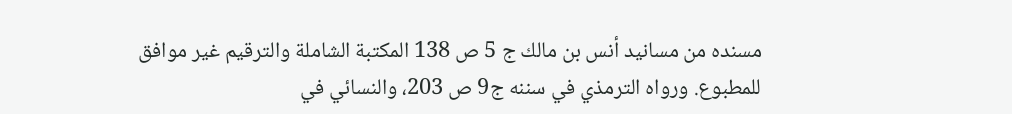مسنده من مسانيد أنس بن مالك ج 5 ص 138 المكتبة الشاملة والترقيم غير موافق للمطبوع. ورواه الترمذي في سننه ج9 ص 203، والنسائي في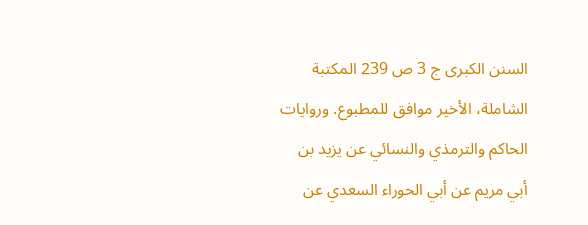السنن الكبرى ج 3 ص 239 المكتبة الشاملة، الأخير موافق للمطبوع. وروايات الحاكم والترمذي والنسائي عن يزيد بن أبي مريم عن أبي الحوراء السعدي عن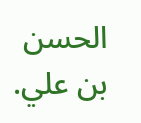الحسن بن علي.